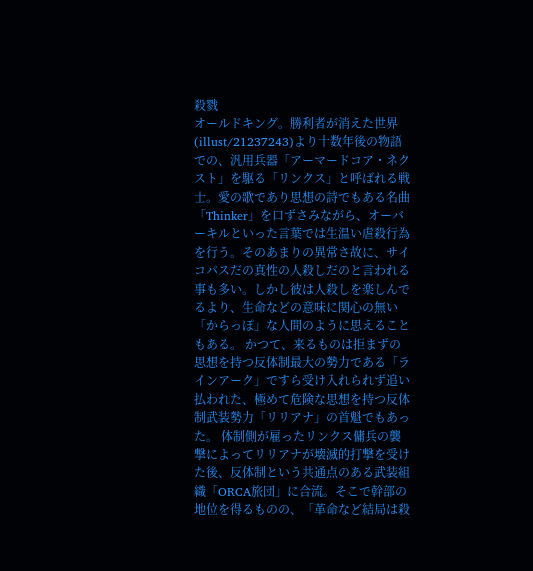殺戮
オールドキング。勝利者が消えた世界(illust/21237243)より十数年後の物語での、汎用兵器「アーマードコア・ネクスト」を駆る「リンクス」と呼ばれる戦士。愛の歌であり思想の詩でもある名曲「Thinker」を口ずさみながら、オーバーキルといった言葉では生温い虐殺行為を行う。そのあまりの異常さ故に、サイコパスだの真性の人殺しだのと言われる事も多い。しかし彼は人殺しを楽しんでるより、生命などの意味に関心の無い「からっぽ」な人間のように思えることもある。 かつて、来るものは拒まずの思想を持つ反体制最大の勢力である「ラインアーク」ですら受け入れられず追い払われた、極めて危険な思想を持つ反体制武装勢力「リリアナ」の首魁でもあった。 体制側が雇ったリンクス傭兵の襲撃によってリリアナが壊滅的打撃を受けた後、反体制という共通点のある武装組織「ORCA旅団」に合流。そこで幹部の地位を得るものの、「革命など結局は殺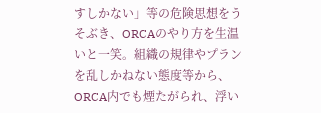すしかない」等の危険思想をうそぶき、ORCAのやり方を生温いと一笑。組織の規律やプランを乱しかねない態度等から、ORCA内でも煙たがられ、浮い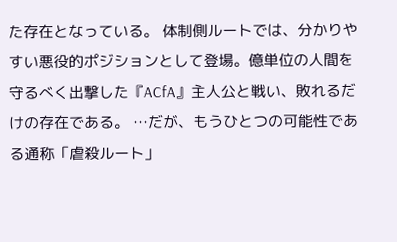た存在となっている。 体制側ルートでは、分かりやすい悪役的ポジションとして登場。億単位の人間を守るべく出撃した『ACfA』主人公と戦い、敗れるだけの存在である。 …だが、もうひとつの可能性である通称「虐殺ルート」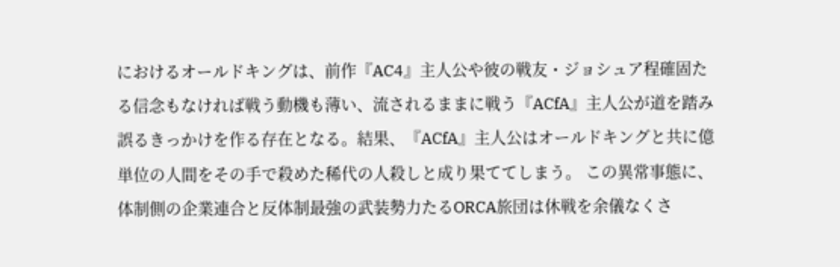におけるオールドキングは、前作『AC4』主人公や彼の戦友・ジョシュア程確固たる信念もなければ戦う動機も薄い、流されるままに戦う『ACfA』主人公が道を踏み誤るきっかけを作る存在となる。結果、『ACfA』主人公はオールドキングと共に億単位の人間をその手で殺めた稀代の人殺しと成り果ててしまう。 この異常事態に、体制側の企業連合と反体制最強の武装勢力たるORCA旅団は休戦を余儀なくさ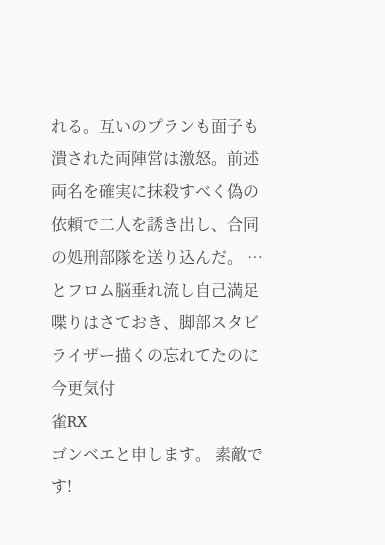れる。互いのプランも面子も潰された両陣営は激怒。前述両名を確実に抹殺すべく偽の依頼で二人を誘き出し、合同の処刑部隊を送り込んだ。 …とフロム脳垂れ流し自己満足喋りはさておき、脚部スタビライザー描くの忘れてたのに今更気付
雀RX
ゴンベエと申します。 素敵です!